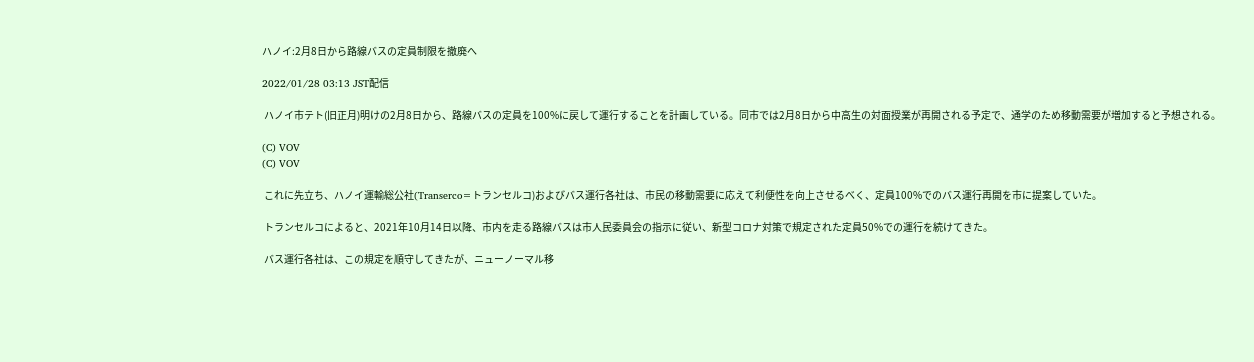ハノイ:2月8日から路線バスの定員制限を撤廃へ

2022/01/28 03:13 JST配信

 ハノイ市テト(旧正月)明けの2月8日から、路線バスの定員を100%に戻して運行することを計画している。同市では2月8日から中高生の対面授業が再開される予定で、通学のため移動需要が増加すると予想される。

(C) VOV
(C) VOV

 これに先立ち、ハノイ運輸総公社(Transerco=トランセルコ)およびバス運行各社は、市民の移動需要に応えて利便性を向上させるべく、定員100%でのバス運行再開を市に提案していた。

 トランセルコによると、2021年10月14日以降、市内を走る路線バスは市人民委員会の指示に従い、新型コロナ対策で規定された定員50%での運行を続けてきた。

 バス運行各社は、この規定を順守してきたが、ニューノーマル移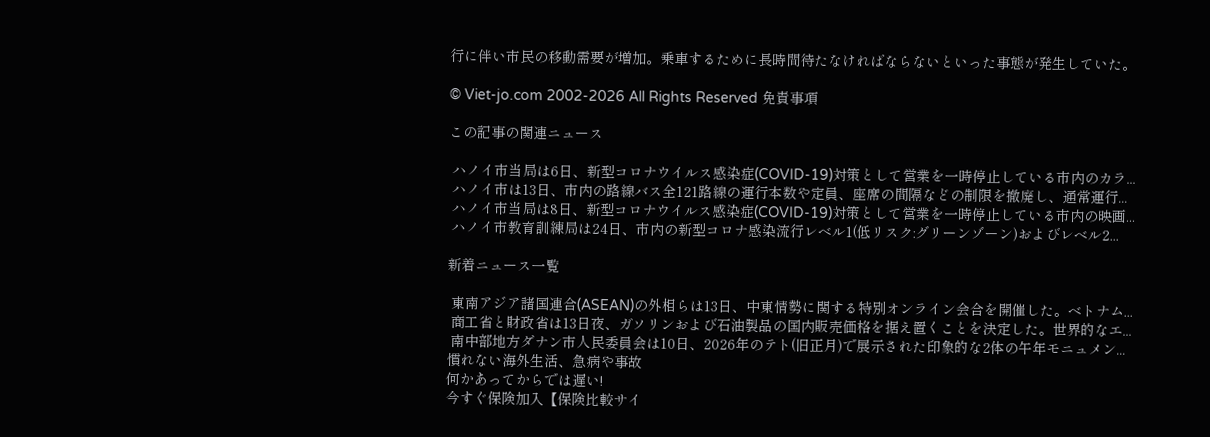行に伴い市民の移動需要が増加。乗車するために長時間待たなければならないといった事態が発生していた。

© Viet-jo.com 2002-2026 All Rights Reserved 免責事項

この記事の関連ニュース

 ハノイ市当局は6日、新型コロナウイルス感染症(COVID-19)対策として営業を一時停止している市内のカラ...
 ハノイ市は13日、市内の路線バス全121路線の運行本数や定員、座席の間隔などの制限を撤廃し、通常運行...
 ハノイ市当局は8日、新型コロナウイルス感染症(COVID-19)対策として営業を一時停止している市内の映画...
 ハノイ市教育訓練局は24日、市内の新型コロナ感染流行レベル1(低リスク:グリーンゾーン)およびレベル2...

新着ニュース一覧

 東南アジア諸国連合(ASEAN)の外相らは13日、中東情勢に関する特別オンライン会合を開催した。ベトナム...
 商工省と財政省は13日夜、ガソリンおよび石油製品の国内販売価格を据え置くことを決定した。世界的なエ...
 南中部地方ダナン市人民委員会は10日、2026年のテト(旧正月)で展示された印象的な2体の午年モニュメン...
慣れない海外生活、急病や事故
何かあってからでは遅い!
今すぐ保険加入【保険比較サイ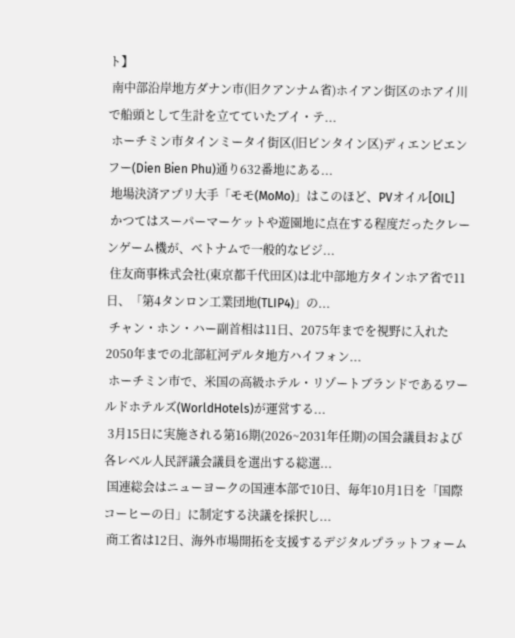ト】
 南中部沿岸地方ダナン市(旧クアンナム省)ホイアン街区のホアイ川で船頭として生計を立てていたブイ・テ...
 ホーチミン市タインミータイ街区(旧ビンタイン区)ディエンビエンフー(Dien Bien Phu)通り632番地にある...
 地場決済アプリ大手「モモ(MoMo)」はこのほど、PVオイル[OIL]
 かつてはスーパーマーケットや遊園地に点在する程度だったクレーンゲーム機が、ベトナムで一般的なビジ...
 住友商事株式会社(東京都千代田区)は北中部地方タインホア省で11日、「第4タンロン工業団地(TLIP4)」の...
 チャン・ホン・ハー副首相は11日、2075年までを視野に入れた2050年までの北部紅河デルタ地方ハイフォン...
 ホーチミン市で、米国の高級ホテル・リゾートブランドであるワールドホテルズ(WorldHotels)が運営する...
 3月15日に実施される第16期(2026~2031年任期)の国会議員および各レベル人民評議会議員を選出する総選...
 国連総会はニューヨークの国連本部で10日、毎年10月1日を「国際コーヒーの日」に制定する決議を採択し...
 商工省は12日、海外市場開拓を支援するデジタルプラットフォーム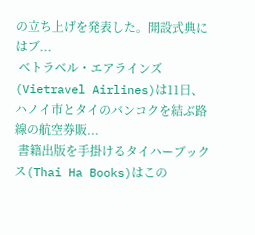の立ち上げを発表した。開設式典にはブ...
 ベトラベル・エアラインズ(Vietravel Airlines)は11日、ハノイ市とタイのバンコクを結ぶ路線の航空券販...
 書籍出版を手掛けるタイハーブックス(Thai Ha Books)はこの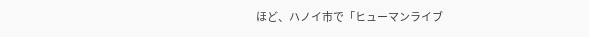ほど、ハノイ市で「ヒューマンライブ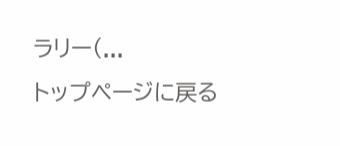ラリー(...
トップページに戻る